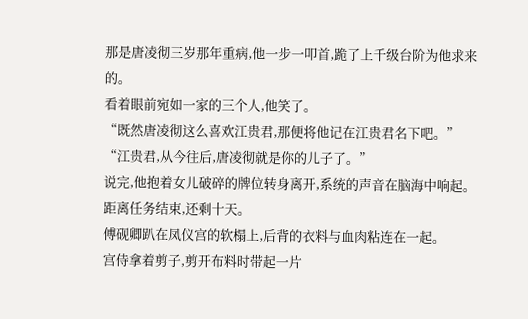那是唐凌彻三岁那年重病,他一步一叩首,跪了上千级台阶为他求来的。
看着眼前宛如一家的三个人,他笑了。
“既然唐凌彻这么喜欢江贵君,那便将他记在江贵君名下吧。”
“江贵君,从今往后,唐凌彻就是你的儿子了。”
说完,他抱着女儿破碎的牌位转身离开,系统的声音在脑海中响起。
距离任务结束,还剩十天。
傅砚卿趴在凤仪宫的软榻上,后背的衣料与血肉粘连在一起。
宫侍拿着剪子,剪开布料时带起一片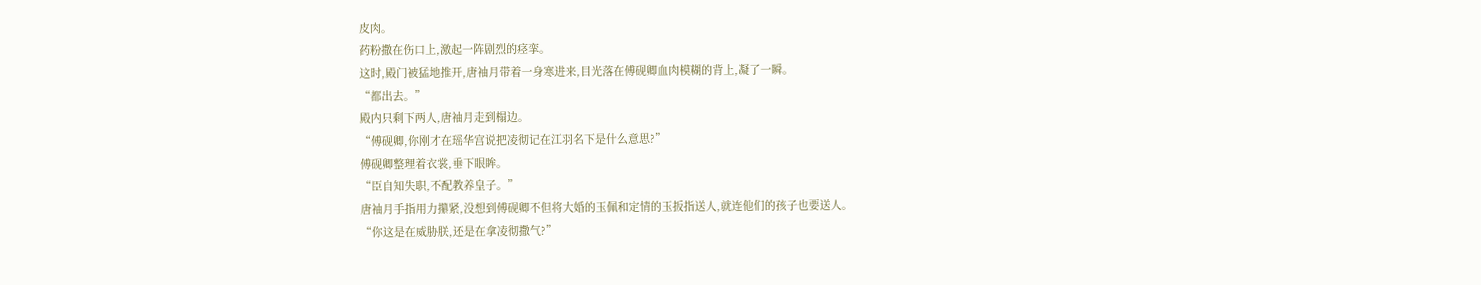皮肉。
药粉撒在伤口上,激起一阵剧烈的痉挛。
这时,殿门被猛地推开,唐袖月带着一身寒进来,目光落在傅砚卿血肉模糊的背上,凝了一瞬。
“都出去。”
殿内只剩下两人,唐袖月走到榻边。
“傅砚卿,你刚才在瑶华宫说把凌彻记在江羽名下是什么意思?”
傅砚卿整理着衣裳,垂下眼眸。
“臣自知失职,不配教养皇子。”
唐袖月手指用力攥紧,没想到傅砚卿不但将大婚的玉佩和定情的玉扳指送人,就连他们的孩子也要送人。
“你这是在威胁朕,还是在拿凌彻撒气?”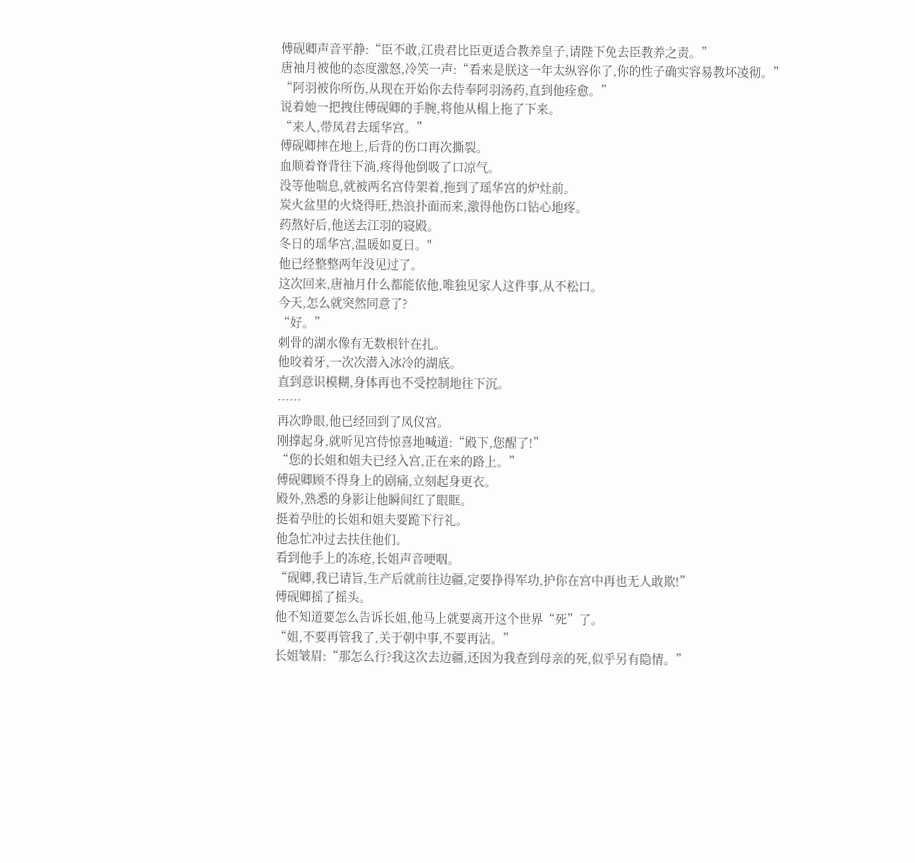傅砚卿声音平静:“臣不敢,江贵君比臣更适合教养皇子,请陛下免去臣教养之责。”
唐袖月被他的态度激怒,冷笑一声:“看来是朕这一年太纵容你了,你的性子确实容易教坏凌彻。”
“阿羽被你所伤,从现在开始你去侍奉阿羽汤药,直到他痊愈。”
说着她一把拽住傅砚卿的手腕,将他从榻上拖了下来。
“来人,带凤君去瑶华宫。”
傅砚卿摔在地上,后背的伤口再次撕裂。
血顺着脊背往下淌,疼得他倒吸了口凉气。
没等他喘息,就被两名宫侍架着,拖到了瑶华宫的炉灶前。
炭火盆里的火烧得旺,热浪扑面而来,激得他伤口钻心地疼。
药熬好后,他送去江羽的寝殿。
冬日的瑶华宫,温暖如夏日。"
他已经整整两年没见过了。
这次回来,唐袖月什么都能依他,唯独见家人这件事,从不松口。
今天,怎么就突然同意了?
“好。”
刺骨的湖水像有无数根针在扎。
他咬着牙,一次次潜入冰冷的湖底。
直到意识模糊,身体再也不受控制地往下沉。
……
再次睁眼,他已经回到了凤仪宫。
刚撑起身,就听见宫侍惊喜地喊道:“殿下,您醒了!”
“您的长姐和姐夫已经入宫,正在来的路上。”
傅砚卿顾不得身上的剧痛,立刻起身更衣。
殿外,熟悉的身影让他瞬间红了眼眶。
挺着孕肚的长姐和姐夫要跪下行礼。
他急忙冲过去扶住他们。
看到他手上的冻疮,长姐声音哽咽。
“砚卿,我已请旨,生产后就前往边疆,定要挣得军功,护你在宫中再也无人敢欺!”
傅砚卿摇了摇头。
他不知道要怎么告诉长姐,他马上就要离开这个世界“死”了。
“姐,不要再管我了,关于朝中事,不要再沾。”
长姐皱眉:“那怎么行?我这次去边疆,还因为我查到母亲的死,似乎另有隐情。”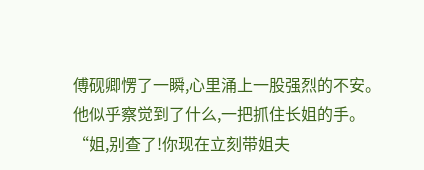傅砚卿愣了一瞬,心里涌上一股强烈的不安。
他似乎察觉到了什么,一把抓住长姐的手。
“姐,别查了!你现在立刻带姐夫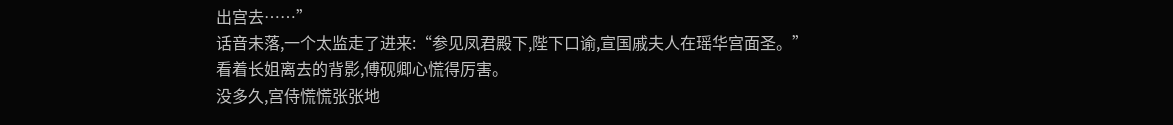出宫去……”
话音未落,一个太监走了进来:“参见凤君殿下,陛下口谕,宣国戚夫人在瑶华宫面圣。”
看着长姐离去的背影,傅砚卿心慌得厉害。
没多久,宫侍慌慌张张地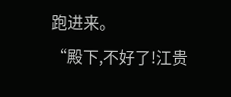跑进来。
“殿下,不好了!江贵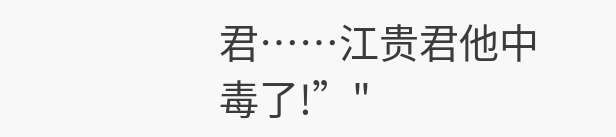君……江贵君他中毒了!”"